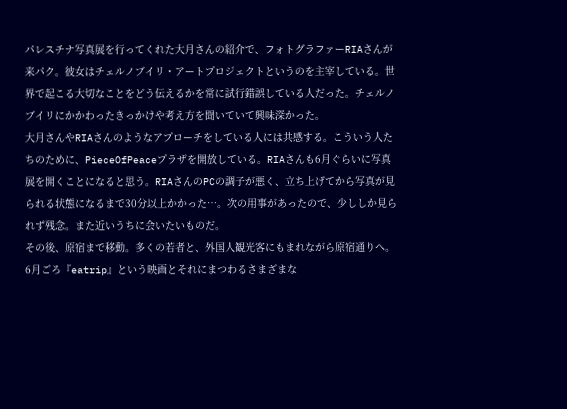パレスチナ写真展を行ってくれた大月さんの紹介で、フォトグラファーRIAさんが来パク。彼女はチェルノブイリ・アートプロジェクトというのを主宰している。世界で起こる大切なことをどう伝えるかを常に試行錯誤している人だった。チェルノブイリにかかわったきっかけや考え方を聞いていて興味深かった。
大月さんやRIAさんのようなアプローチをしている人には共感する。こういう人たちのために、PieceOfPeaceプラザを開放している。RIAさんも6月ぐらいに写真展を開くことになると思う。RIAさんのPCの調子が悪く、立ち上げてから写真が見られる状態になるまで30分以上かかった…。次の用事があったので、少ししか見られず残念。また近いうちに会いたいものだ。
その後、原宿まで移動。多くの若者と、外国人観光客にもまれながら原宿通りへ。6月ごろ『eatrip』という映画とそれにまつわるさまざまな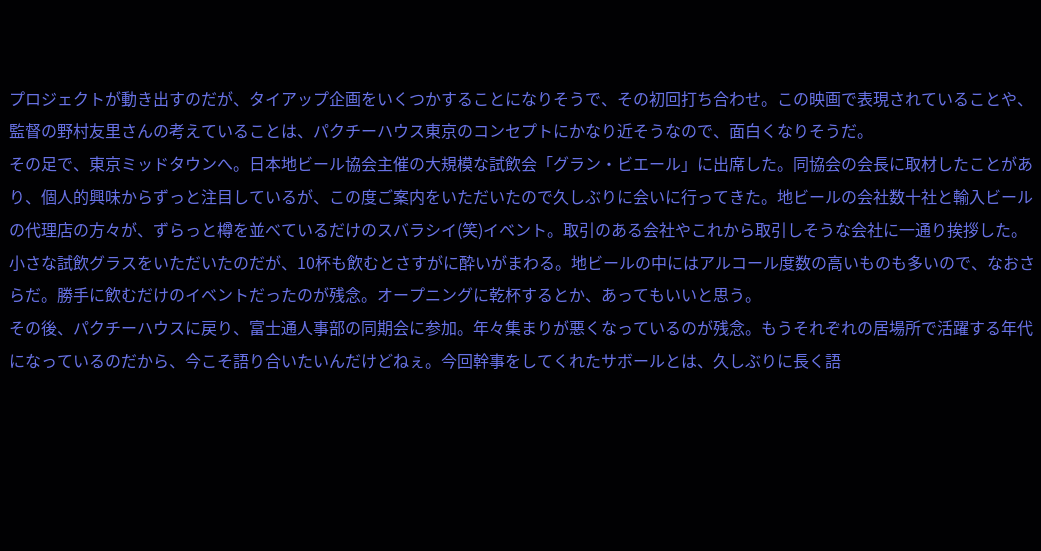プロジェクトが動き出すのだが、タイアップ企画をいくつかすることになりそうで、その初回打ち合わせ。この映画で表現されていることや、監督の野村友里さんの考えていることは、パクチーハウス東京のコンセプトにかなり近そうなので、面白くなりそうだ。
その足で、東京ミッドタウンへ。日本地ビール協会主催の大規模な試飲会「グラン・ビエール」に出席した。同協会の会長に取材したことがあり、個人的興味からずっと注目しているが、この度ご案内をいただいたので久しぶりに会いに行ってきた。地ビールの会社数十社と輸入ビールの代理店の方々が、ずらっと樽を並べているだけのスバラシイ(笑)イベント。取引のある会社やこれから取引しそうな会社に一通り挨拶した。小さな試飲グラスをいただいたのだが、10杯も飲むとさすがに酔いがまわる。地ビールの中にはアルコール度数の高いものも多いので、なおさらだ。勝手に飲むだけのイベントだったのが残念。オープニングに乾杯するとか、あってもいいと思う。
その後、パクチーハウスに戻り、富士通人事部の同期会に参加。年々集まりが悪くなっているのが残念。もうそれぞれの居場所で活躍する年代になっているのだから、今こそ語り合いたいんだけどねぇ。今回幹事をしてくれたサボールとは、久しぶりに長く語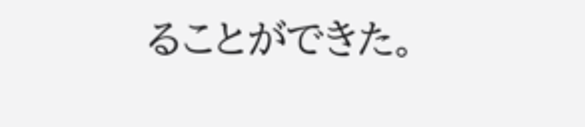ることができた。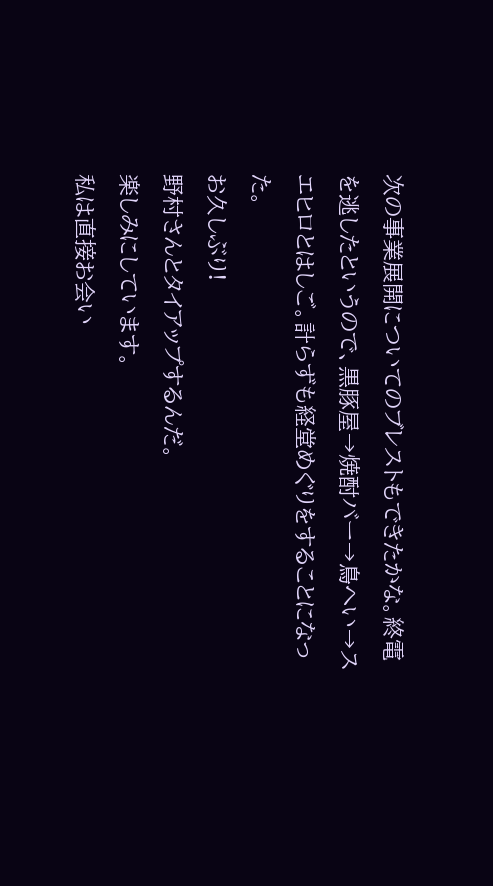次の事業展開についてのブレストもできたかな。終電を逃したというので、黒豚屋→焼酎バー→鳥へい→スエヒロとはしご。計らずも経堂めぐりをすることになった。
お久しぶり!
野村さんとタイアップするんだ。
楽しみにしています。
私は直接お会い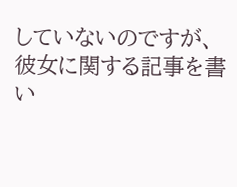していないのですが、
彼女に関する記事を書い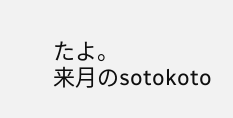たよ。
来月のsotokoto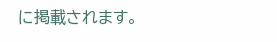に掲載されます。